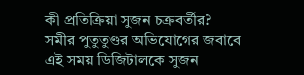কী প্রতিক্রিয়া সুজন চক্রবর্তীর?
সমীর পুতুতুণ্ডর অভিযোগের জবাবে এই সময় ডিজিটালকে সুজন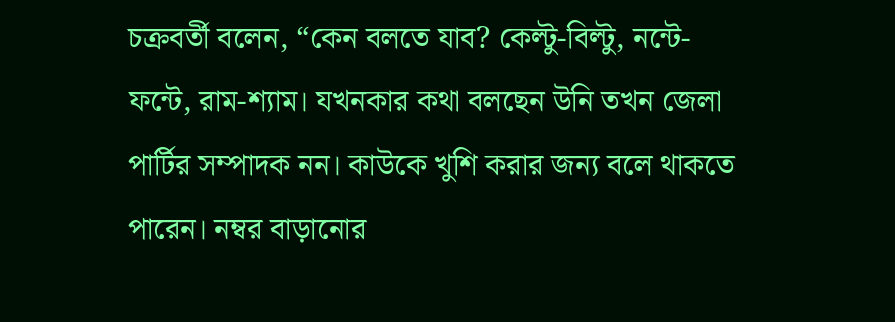চক্রবর্তী বলেন, “কেন বলতে যাব? কেল্টু-বিল্টু, নন্টে-ফন্টে, রাম-শ্যাম। যখনকার কথা বলছেন উনি তখন জেলা পার্টির সম্পাদক নন। কাউকে খুশি করার জন্য বলে থাকতে পারেন। নম্বর বাড়ানোর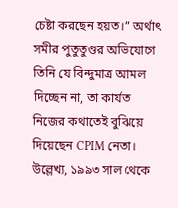চেষ্টা করছেন হয়ত।” অর্থাৎ সমীর পুতুতুণ্ডর অভিযোগে তিনি যে বিন্দুমাত্র আমল দিচ্ছেন না, তা কার্যত নিজের কথাতেই বুঝিয়ে দিয়েছেন CPIM নেতা।
উল্লেখ্য, ১৯৯৩ সাল থেকে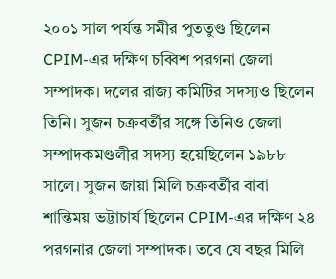২০০১ সাল পর্যন্ত সমীর পুততুণ্ড ছিলেন CPIM-এর দক্ষিণ চব্বিশ পরগনা জেলা সম্পাদক। দলের রাজ্য কমিটির সদস্যও ছিলেন তিনি। সুজন চক্রবর্তীর সঙ্গে তিনিও জেলা সম্পাদকমণ্ডলীর সদস্য হয়েছিলেন ১৯৮৮ সালে। সুজন জায়া মিলি চক্রবর্তীর বাবা শান্তিময় ভট্টাচার্য ছিলেন CPIM-এর দক্ষিণ ২৪ পরগনার জেলা সম্পাদক। তবে যে বছর মিলি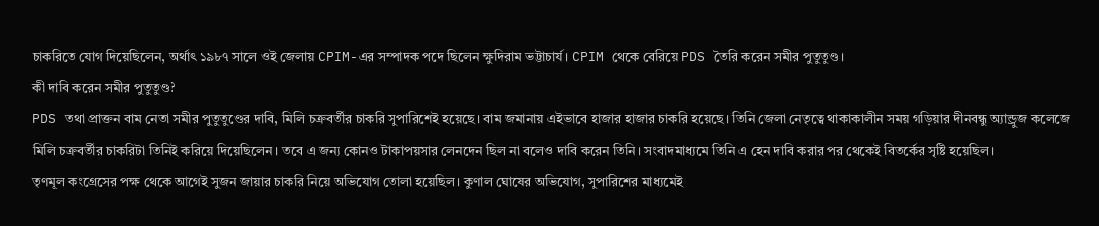চাকরিতে যোগ দিয়েছিলেন, অর্থাৎ ১৯৮৭ সালে ওই জেলায় CPIM-এর সম্পাদক পদে ছিলেন ক্ষুদিরাম ভট্টাচার্য। CPIM থেকে বেরিয়ে PDS তৈরি করেন সমীর পুতুতুণ্ড।
কী দাবি করেন সমীর পুতুতুণ্ড?
PDS তথা প্রাক্তন বাম নেতা সমীর পুতুতুণ্ডের দাবি, মিলি চক্রবর্তীর চাকরি সুপারিশেই হয়েছে। বাম জমানায় এইভাবে হাজার হাজার চাকরি হয়েছে। তিনি জেলা নেতৃত্বে থাকাকালীন সময় গড়িয়ার দীনবন্ধু অ্যান্ড্রুজ কলেজে মিলি চক্রবর্তীর চাকরিটা তিনিই করিয়ে দিয়েছিলেন। তবে এ জন্য কোনও টাকাপয়সার লেনদেন ছিল না বলেও দাবি করেন তিনি। সংবাদমাধ্যমে তিনি এ হেন দাবি করার পর থেকেই বিতর্কের সৃষ্টি হয়েছিল।
তৃণমূল কংগ্রেসের পক্ষ থেকে আগেই সুজন জায়ার চাকরি নিয়ে অভিযোগ তোলা হয়েছিল। কুণাল ঘোষের অভিযোগ, সুপারিশের মাধ্যমেই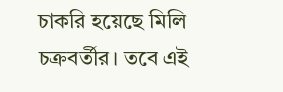চাকরি হয়েছে মিলি চক্রবর্তীর। তবে এই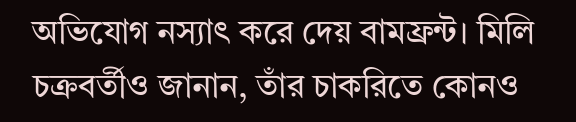অভিযোগ নস্যাৎ করে দেয় বামফ্রন্ট। মিলি চক্রবর্তীও জানান, তাঁর চাকরিতে কোনও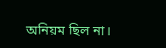অনিয়ম ছিল না।